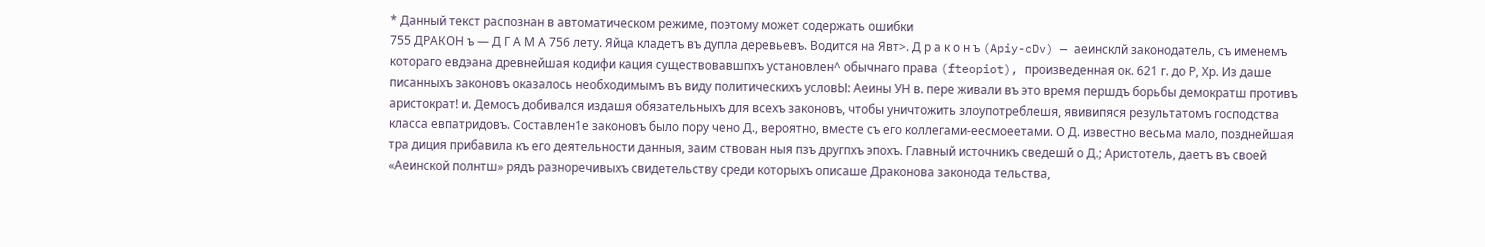* Данный текст распознан в автоматическом режиме, поэтому может содержать ошибки
755 ДРАКОН ъ — Д Г А М А 756 лету. Яйца кладетъ въ дупла деревьевъ. Водится на Явт>. Д р а к о н ъ (Apiy-cDv) — аеинсклй законодатель, съ именемъ котораго евдэана древнейшая кодифи кация существовавшпхъ установлен^ обычнаго права (fteopiot), произведенная ок. 621 г. до Р, Хр. Из даше писанныхъ законовъ оказалось необходимымъ въ виду политическихъ условЫ: Аеины УН в. пере живали въ это время першдъ борьбы демократш противъ аристократ! и. Демосъ добивался издашя обязательныхъ для всехъ законовъ, чтобы уничтожить злоупотреблешя, явивипяся результатомъ господства класса евпатридовъ. Составлен1е законовъ было пору чено Д., вероятно, вместе съ его коллегами-еесмоеетами. О Д. известно весьма мало, позднейшая тра диция прибавила къ его деятельности данныя, заим ствован ныя пзъ другпхъ эпохъ. Главный источникъ сведешй о Д.; Аристотель, даетъ въ своей «Аеинской полнтш» рядъ разноречивыхъ свидетельству среди которыхъ описаше Драконова законода тельства,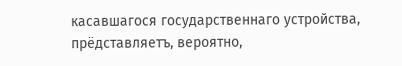касавшагося государственнаго устройства, прёдставляетъ, вероятно,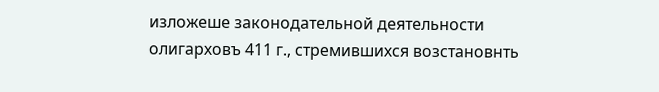изложеше законодательной деятельности олигарховъ 411 г., стремившихся возстановнть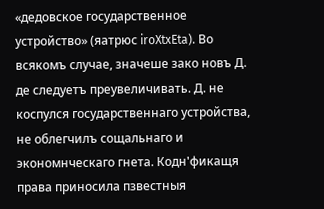«дедовское государственное устройство» (яатрюс iroXtxEta). Во всякомъ случае, значеше зако новъ Д. де следуетъ преувеличивать. Д. не коспулся государственнаго устройства, не облегчилъ сощальнаго и экономнческаго гнета. Кодн'фикащя права приносила пзвестныя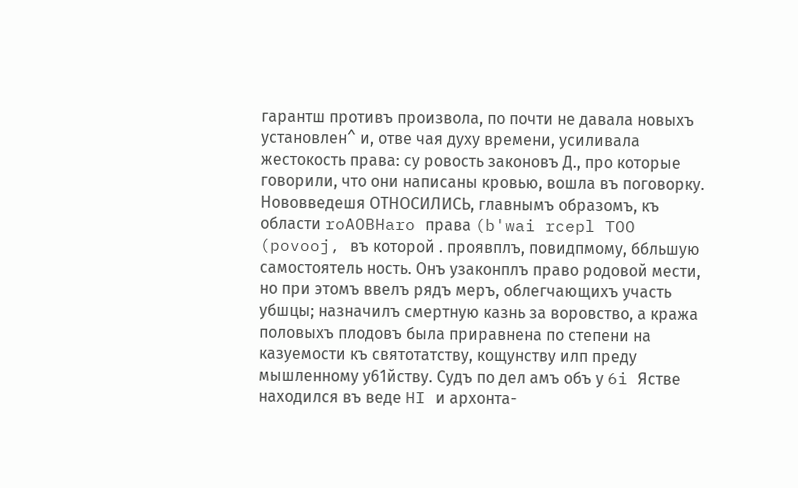гарантш противъ произвола, по почти не давала новыхъ установлен^ и, отве чая духу времени, усиливала жестокость права: су ровость законовъ Д., про которые говорили, что они написаны кровью, вошла въ поговорку. Нововведешя ОТНОСИЛИСЬ, главнымъ образомъ, къ области roAOBHaro права (b'wai rcepl TOO (povooj, въ которой . проявплъ, повидпмому, ббльшую самостоятель ность. Онъ узаконплъ право родовой мести, но при этомъ ввелъ рядъ меръ, облегчающихъ участь убшцы; назначилъ смертную казнь за воровство, а кража половыхъ плодовъ была приравнена по степени на казуемости къ святотатству, кощунству илп преду мышленному у61йству. Судъ по дел амъ объ у 6i Ястве находился въ веде HI и архонта-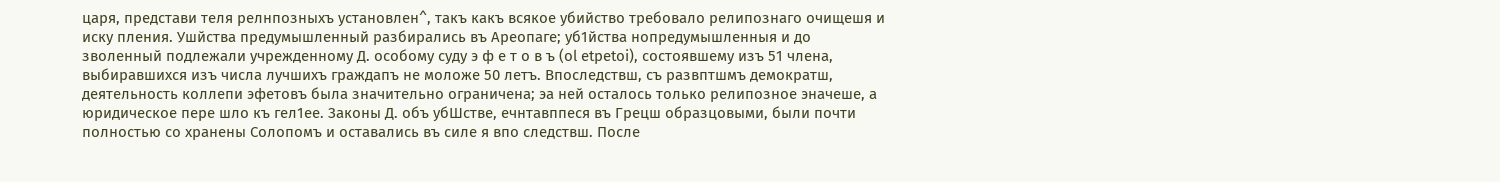царя, представи теля релнпозныхъ установлен^, такъ какъ всякое убийство требовало релипознаго очищешя и иску пления. Ушйства предумышленный разбирались въ Ареопаге; уб1йства нопредумышленныя и до зволенный подлежали учрежденному Д. особому суду э ф е т о в ъ (ol etpetoi), состоявшему изъ 51 члена, выбиравшихся изъ числа лучшихъ граждапъ не моложе 50 летъ. Впоследствш, съ развптшмъ демократш, деятельность коллепи эфетовъ была значительно ограничена; эа ней осталось только релипозное эначеше, а юридическое пере шло къ гел1ее. Законы Д. объ убШстве, ечнтавппеся въ Грецш образцовыми, были почти полностью со хранены Солопомъ и оставались въ силе я впо следствш. После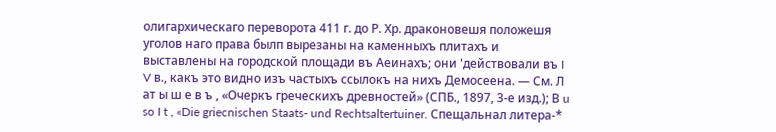олигархическаго переворота 411 г. до Р. Хр. драконовешя положешя уголов наго права былп вырезаны на каменныхъ плитахъ и выставлены на городской площади въ Аеинахъ; они 'действовали въ I V в., какъ это видно изъ частыхъ ссылокъ на нихъ Демосеена. — См. Л ат ы ш е в ъ , «Очеркъ греческихъ древностей» (СПБ., 1897, 3-е изд.); В u so I t , «Die griecnischen Staats- und Rechtsaltertuiner. Спещальнал литера-*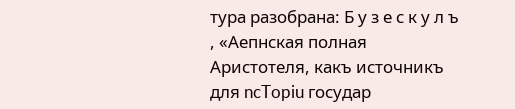тура разобрана: Б у з е с к у л ъ , «Аепнская полная Аристотеля, какъ источникъ для ncTopiu государ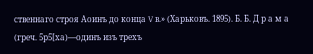ственнаго строя Аоинъ до конца V в.» (Харьковъ. 1895). Б. Б. Д р а м а (греч. 5р5[ха)—одинъ изъ трехъ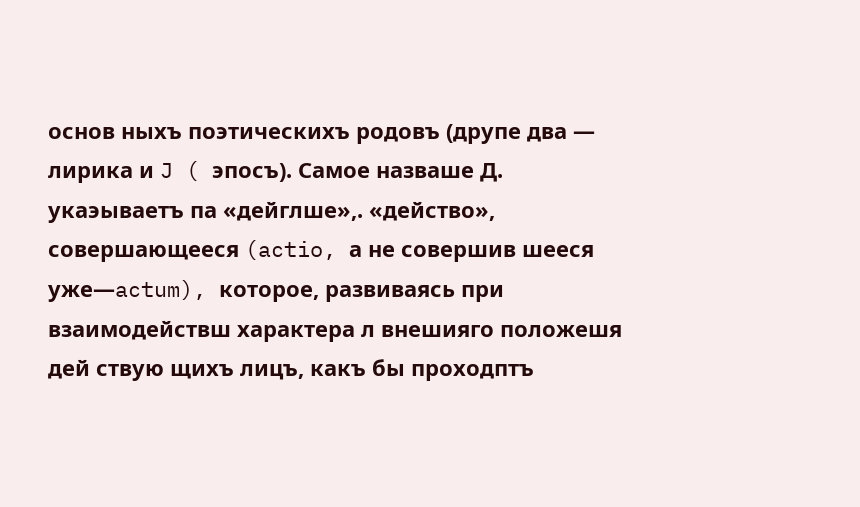основ ныхъ поэтическихъ родовъ (друпе два — лирика и J ( эпосъ). Самое назваше Д. укаэываетъ па «дейглше»,. «действо», совершающееся (actio, а не совершив шееся уже—actum), которое, развиваясь при взаимодействш характера л внешияго положешя дей ствую щихъ лицъ, какъ бы проходптъ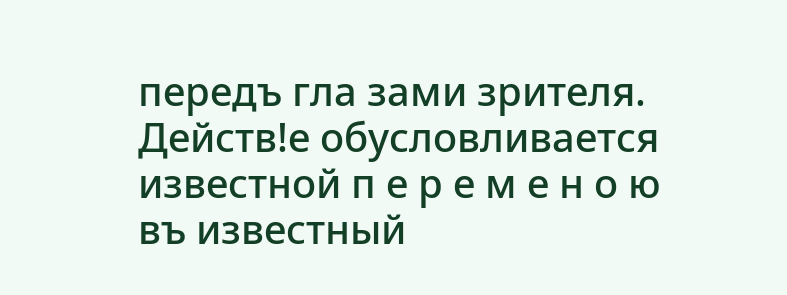передъ гла зами зрителя. Действ!е обусловливается известной п е р е м е н о ю въ известный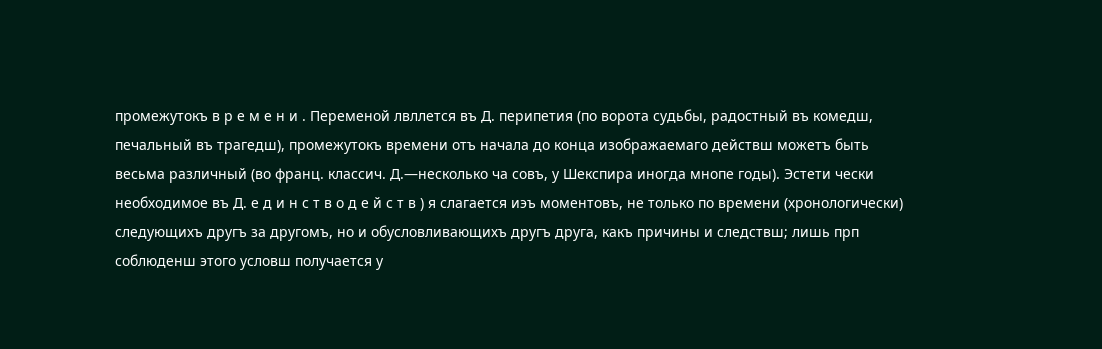промежутокъ в р е м е н и . Переменой лвллется въ Д. перипетия (по ворота судьбы, радостный въ комедш, печальный въ трагедш), промежутокъ времени отъ начала до конца изображаемаго действш можетъ быть весьма различный (во франц. классич. Д.—несколько ча совъ, у Шекспира иногда мнопе годы). Эстети чески необходимое въ Д. е д и н с т в о д е й с т в ) я слагается иэъ моментовъ, не только по времени (хронологически) следующихъ другъ за другомъ, но и обусловливающихъ другъ друга, какъ причины и следствш; лишь прп соблюденш этого условш получается у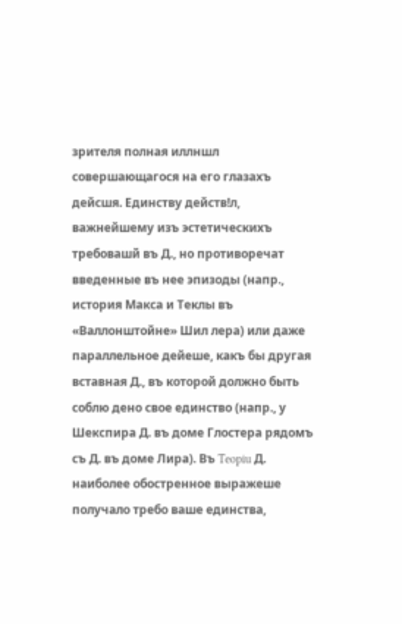зрителя полная иллншл совершающагося на его глазахъ дейсшя. Единству действ!л, важнейшему изъ эстетическихъ требовашй въ Д., но противоречат введенные въ нее эпизоды (напр., история Макса и Теклы въ «Валлонштойне» Шил лера) или даже параллельное дейеше, какъ бы другая вставная Д., въ которой должно быть соблю дено свое единство (напр., у Шекспира Д. въ доме Глостера рядомъ съ Д. въ доме Лира). Въ Teopiu Д. наиболее обостренное выражеше получало требо ваше единства,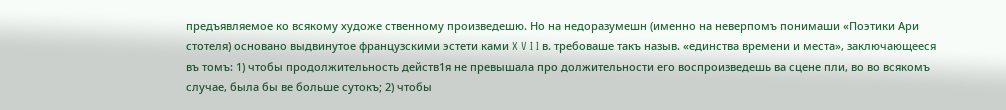предъявляемое ко всякому художе ственному произведешю. Но на недоразумешн (именно на неверпомъ понимаши «Поэтики Ари стотеля) основано выдвинутое французскими эстети ками X V I I в. требоваше такъ назыв. «единства времени и места», заключающееся въ томъ: 1) чтобы продолжительность действ1я не превышала про должительности его воспроизведешь ва сцене пли, во во всякомъ случае, была бы ве больше сутокъ; 2) чтобы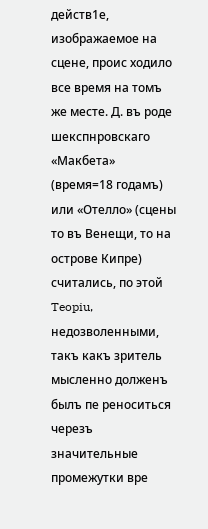действ1е, изображаемое на сцене, проис ходило все время на томъ же месте. Д. въ роде шекспнровскаго «Макбета» (время=18 годамъ) или «Отелло» (сцены то въ Венещи, то на острове Кипре) считались, по этой Teopiu, недозволенными, такъ какъ зритель мысленно долженъ былъ пе реноситься черезъ значительные промежутки вре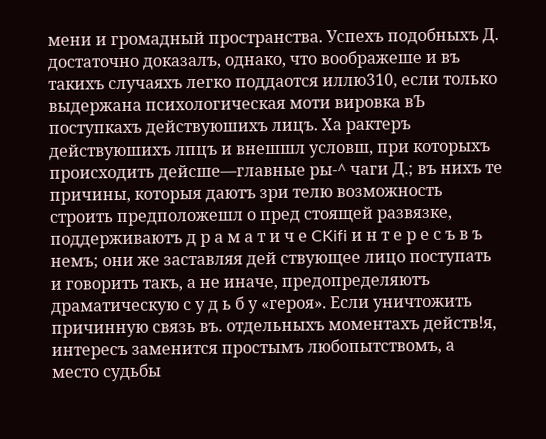мени и громадный пространства. Успехъ подобныхъ Д. достаточно доказалъ, однако, что воображеше и въ такихъ случаяхъ легко поддаотся иллю310, если только выдержана психологическая моти вировка вЪ поступкахъ действуюшихъ лицъ. Ха рактеръ действуюшихъ лпцъ и внешшл условш, при которыхъ происходить дейсше—главные ры-^ чаги Д.; въ нихъ те причины, которыя даютъ зри телю возможность строить предположешл о пред стоящей развязке, поддерживаютъ д р а м а т и ч е CKifi и н т е р е с ъ в ъ немъ; они же заставляя дей ствующее лицо поступать и говорить такъ, а не иначе, предопределяютъ драматическую с у д ь б у «героя». Если уничтожить причинную связь въ. отдельныхъ моментахъ действ!я, интересъ заменится простымъ любопытствомъ, а место судьбы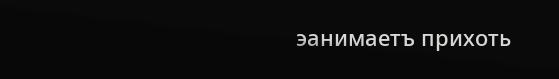эанимаетъ прихоть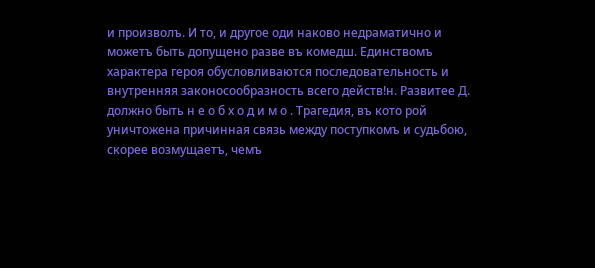и произволъ. И то, и другое оди наково недраматично и можетъ быть допущено разве въ комедш. Единствомъ характера героя обусловливаются последовательность и внутренняя законосообразность всего действ!н. Развитее Д. должно быть н е о б х о д и м о . Трагедия, въ кото рой уничтожена причинная связь между поступкомъ и судьбою, скорее возмущаетъ, чемъ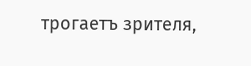трогаетъ зрителя,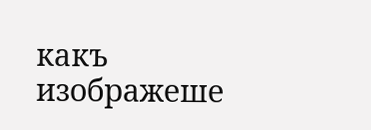какъ изображеше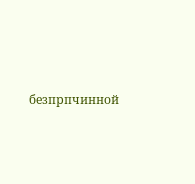безпрпчинной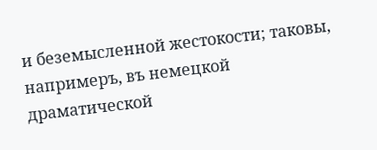и беземысленной жестокости; таковы, напримеръ, въ немецкой драматической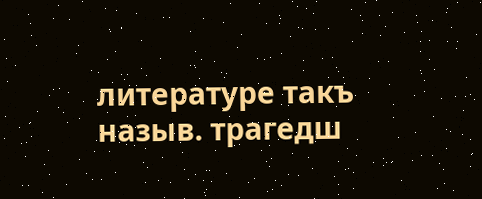литературе такъ назыв. трагедш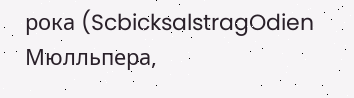рока (ScbicksalstragOdien Мюлльпера,